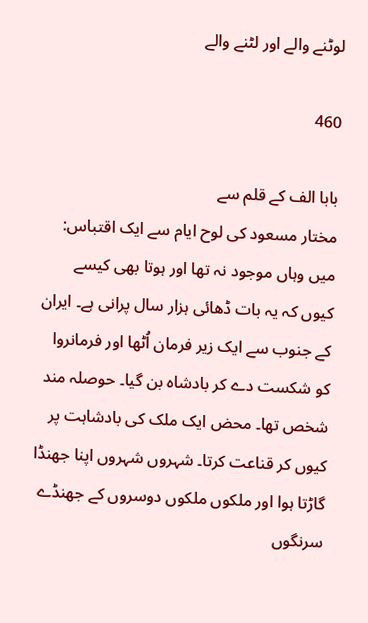لوٹنے والے اور لٹنے والے

460

بابا الف کے قلم سے
مختار مسعود کی لوح ایام سے ایک اقتباس:
میں وہاں موجود نہ تھا اور ہوتا بھی کیسے کیوں کہ یہ بات ڈھائی ہزار سال پرانی ہے۔ ایران کے جنوب سے ایک زیر فرمان اُٹھا اور فرمانروا کو شکست دے کر بادشاہ بن گیا۔ حوصلہ مند شخص تھا۔ محض ایک ملک کی بادشاہت پر کیوں کر قناعت کرتا۔ شہروں شہروں اپنا جھنڈا گاڑتا ہوا اور ملکوں ملکوں دوسروں کے جھنڈے سرنگوں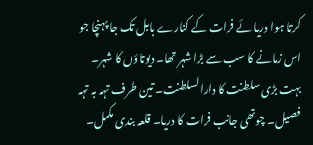کرتا ہوا دریا ئے فرات کے کنارے بابل تک جا پہنچا جو اس زمانے کا سب سے بڑا شہر تھا۔ دیوتاؤں کا شہر۔ بہت بڑی سلطنت کا دارالسلطنت۔ تین طرف تہہ بہ تہہ فصیل۔ چوتھی جانب فرات کا دریا۔ قلعہ بندی مکمل۔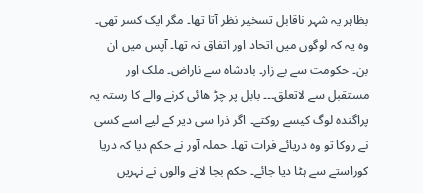بظاہر یہ شہر ناقابل تسخیر نظر آتا تھا۔ مگر ایک کسر تھی۔ وہ یہ کہ لوگوں میں اتحاد اور اتفاق نہ تھا۔ آپس میں ان بن۔ حکومت سے بے زار۔ بادشاہ سے ناراض۔ ملک اور مستقبل سے لاتعلق۔۔۔ بابل پر چڑ ھائی کرنے والے کا رستہ یہ پراگندہ لوگ کیسے روکتے۔ اگر ذرا سی دیر کے لیے اسے کسی نے روکا تو وہ دریائے فرات تھا۔ حملہ آور نے حکم دیا کہ دریا کوراستے سے ہٹا دیا جائے۔ حکم بجا لانے والوں نے نہریں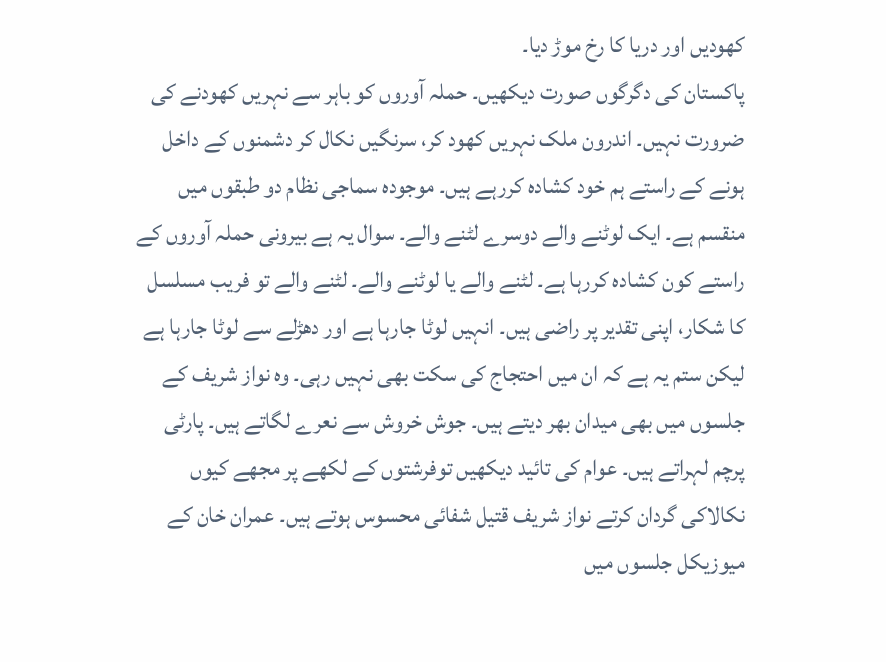کھودیں اور دریا کا رخ موڑ دیا۔
پاکستان کی دگرگوں صورت دیکھیں۔ حملہ آوروں کو باہر سے نہریں کھودنے کی ضرورت نہیں۔ اندرون ملک نہریں کھود کر، سرنگیں نکال کر دشمنوں کے داخل ہونے کے راستے ہم خود کشادہ کررہے ہیں۔ موجودہ سماجی نظام دو طبقوں میں منقسم ہے۔ ایک لوٹنے والے دوسرے لٹنے والے۔ سوال یہ ہے بیرونی حملہ آوروں کے راستے کون کشادہ کررہا ہے۔ لٹنے والے یا لوٹنے والے۔ لٹنے والے تو فریب مسلسل کا شکار، اپنی تقدیر پر راضی ہیں۔ انہیں لوٹا جارہا ہے اور دھڑلے سے لوٹا جارہا ہے لیکن ستم یہ ہے کہ ان میں احتجاج کی سکت بھی نہیں رہی۔ وہ نواز شریف کے جلسوں میں بھی میدان بھر دیتے ہیں۔ جوش خروش سے نعرے لگاتے ہیں۔ پارٹی پرچم لہراتے ہیں۔ عوام کی تائید دیکھیں توفرشتوں کے لکھے پر مجھے کیوں نکالاکی گردان کرتے نواز شریف قتیل شفائی محسوس ہوتے ہیں۔ عمران خان کے میوزیکل جلسوں میں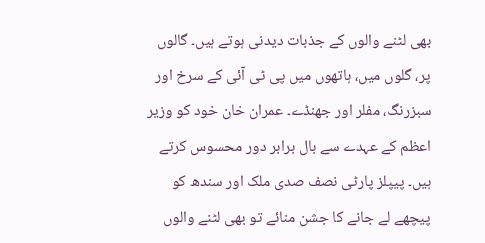بھی لٹنے والوں کے جذبات دیدنی ہوتے ہیں۔ گالوں پر، گلوں میں، ہاتھوں میں پی ٹی آئی کے سرخ اور سبزرنگ، مفلر اور جھنڈے۔ عمران خان خود کو وزیر اعظم کے عہدے سے بال برابر دور محسوس کرتے ہیں۔ پیپلز پارٹی نصف صدی ملک اور سندھ کو پیچھے لے جانے کا جشن منائے تو بھی لٹنے والوں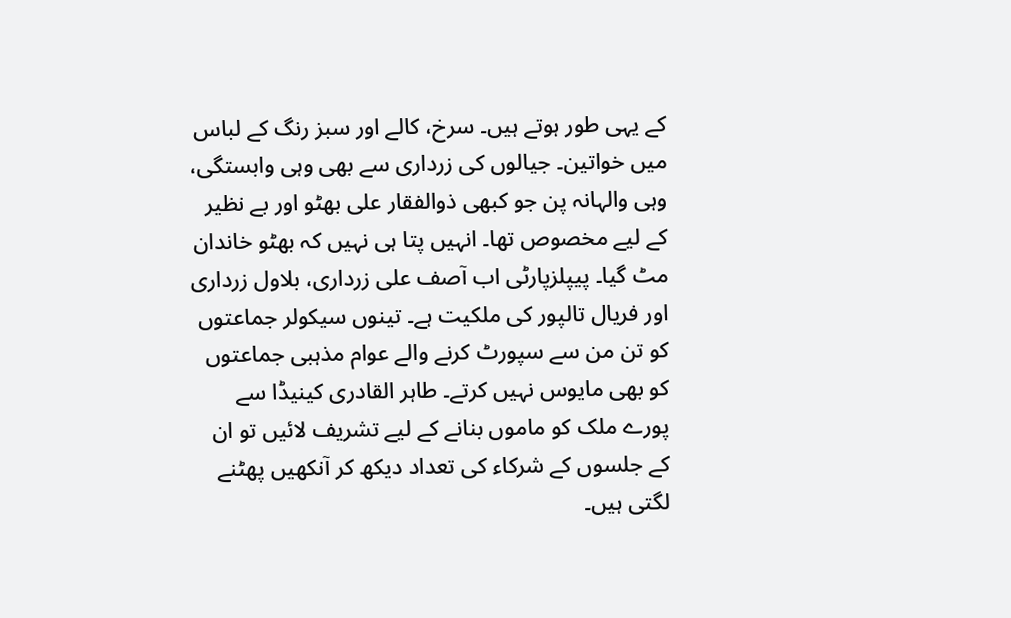کے یہی طور ہوتے ہیں۔ سرخ، کالے اور سبز رنگ کے لباس میں خواتین۔ جیالوں کی زرداری سے بھی وہی وابستگی، وہی والہانہ پن جو کبھی ذوالفقار علی بھٹو اور بے نظیر کے لیے مخصوص تھا۔ انہیں پتا ہی نہیں کہ بھٹو خاندان مٹ گیا۔ پیپلزپارٹی اب آصف علی زرداری، بلاول زرداری اور فریال تالپور کی ملکیت ہے۔ تینوں سیکولر جماعتوں کو تن من سے سپورٹ کرنے والے عوام مذہبی جماعتوں کو بھی مایوس نہیں کرتے۔ طاہر القادری کینیڈا سے پورے ملک کو ماموں بنانے کے لیے تشریف لائیں تو ان کے جلسوں کے شرکاء کی تعداد دیکھ کر آنکھیں پھٹنے لگتی ہیں۔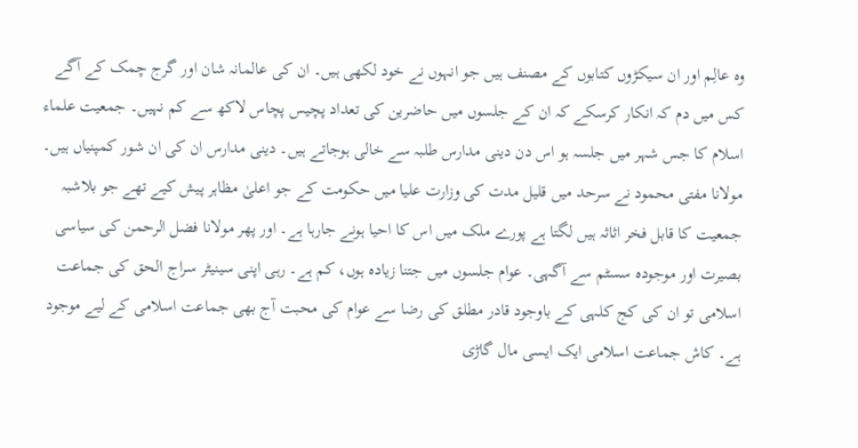وہ عالِم اور ان سیکڑوں کتابوں کے مصنف ہیں جو انہوں نے خود لکھی ہیں۔ ان کی عالمانہ شان اور گرج چمک کے آگے کس میں دم کہ انکار کرسکے کہ ان کے جلسوں میں حاضرین کی تعداد پچیس پچاس لاکھ سے کم نہیں۔ جمعیت علماء اسلام کا جس شہر میں جلسہ ہو اس دن دینی مدارس طلبہ سے خالی ہوجاتے ہیں۔ دینی مدارس ان کی ان شور کمپنیاں ہیں۔ مولانا مفتی محمود نے سرحد میں قلیل مدت کی وزارت علیا میں حکومت کے جو اعلیٰ مظاہر پیش کیے تھے جو بلاشبہ جمعیت کا قابل فخر اثاثہ ہیں لگتا ہے پورے ملک میں اس کا احیا ہونے جارہا ہے۔ اور پھر مولانا فضل الرحمن کی سیاسی بصیرت اور موجودہ سسٹم سے آگہی۔ عوام جلسوں میں جتنا زیادہ ہوں، کم ہے۔ رہی اپنی سینیٹر سراج الحق کی جماعت اسلامی تو ان کی کج کلہی کے باوجود قادر مطلق کی رضا سے عوام کی محبت آج بھی جماعت اسلامی کے لیے موجود ہے۔ کاش جماعت اسلامی ایک ایسی مال گاڑی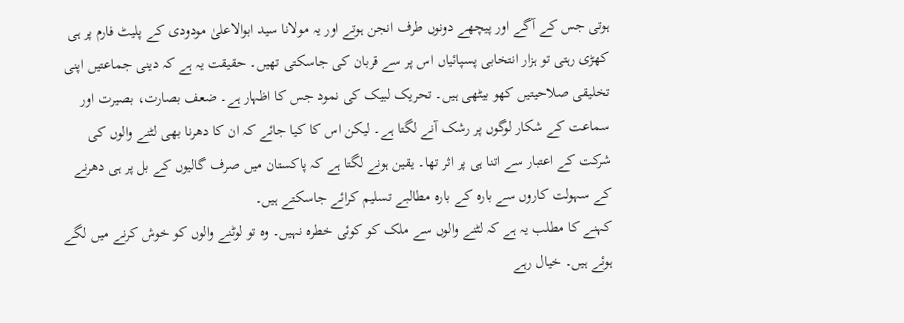ہوتی جس کے آگے اور پیچھے دونوں طرف انجن ہوتے اور یہ مولانا سید ابوالاعلیٰ مودودی کے پلیٹ فارم پر ہی کھڑی رہتی تو ہزار انتخابی پسپائیاں اس پر سے قربان کی جاسکتی تھیں۔ حقیقت یہ ہے کہ دینی جماعتیں اپنی تخلیقی صلاحیتیں کھو بیٹھی ہیں۔ تحریک لبیک کی نمود جس کا اظہار ہے۔ ضعف بصارت، بصیرت اور سماعت کے شکار لوگوں پر رشک آنے لگتا ہے۔ لیکن اس کا کیا جائے کہ ان کا دھرنا بھی لٹنے والوں کی شرکت کے اعتبار سے اتنا ہی پر اثر تھا۔ یقین ہونے لگتا ہے کہ پاکستان میں صرف گالیوں کے بل پر ہی دھرنے کے سہولت کاروں سے بارہ کے بارہ مطالبے تسلیم کرائے جاسکتے ہیں۔
کہنے کا مطلب یہ ہے کہ لٹنے والوں سے ملک کو کوئی خطرہ نہیں۔ وہ تو لوٹنے والوں کو خوش کرنے میں لگے ہوئے ہیں۔ خیال رہے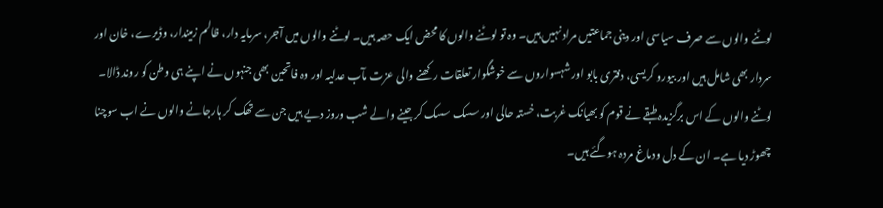لوٹنے والوں سے صرف سیاسی اور دینی جماعتیں مراد نہیں ہیں۔ وہ تو لوٹنے والوں کا محض ایک حصہ ہیں۔ لوٹنے والوں میں آجر، سرمایہ دار، ظالم زمیندار، وڈیرے، خان اور سردار بھی شامل ہیں اور بیورو کریسی، دفتری بابو اور شہسواروں سے خوشگوار تعلقات رکھنے والی عزت مآب عدلیہ اور وہ فاتحین بھی جنہوں نے اپنے ہی وطن کو روند ڈالا۔ لوٹنے والوں کے اس برگزیدہ طبقے نے قوم کو بھیانک غربت، خستہ حالی اور سسک سسک کر جینے والے شب وروز دیے ہیں جن سے تھک کر ہارجانے والوں نے اب سوچنا چھوڑ دیا ہے۔ ان کے دل ودماغ مردہ ہوگئے ہیں۔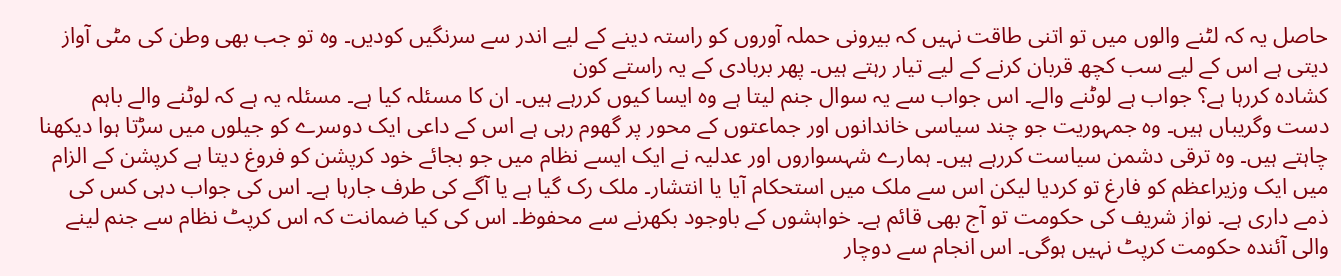حاصل یہ کہ لٹنے والوں میں تو اتنی طاقت نہیں کہ بیرونی حملہ آوروں کو راستہ دینے کے لیے اندر سے سرنگیں کودیں۔ وہ تو جب بھی وطن کی مٹی آواز دیتی ہے اس کے لیے سب کچھ قربان کرنے کے لیے تیار رہتے ہیں۔ پھر بربادی کے یہ راستے کون
کشادہ کررہا ہے؟ جواب ہے لوٹنے والے۔ اس جواب سے یہ سوال جنم لیتا ہے وہ ایسا کیوں کررہے ہیں۔ ان کا مسئلہ کیا ہے۔ مسئلہ یہ ہے کہ لوٹنے والے باہم دست وگریباں ہیں۔ وہ جمہوریت جو چند سیاسی خاندانوں اور جماعتوں کے محور پر گھوم رہی ہے اس کے داعی ایک دوسرے کو جیلوں میں سڑتا ہوا دیکھنا چاہتے ہیں۔ وہ ترقی دشمن سیاست کررہے ہیں۔ ہمارے شہسواروں اور عدلیہ نے ایک ایسے نظام میں جو بجائے خود کرپشن کو فروغ دیتا ہے کرپشن کے الزام میں ایک وزیراعظم کو فارغ تو کردیا لیکن اس سے ملک میں استحکام آیا یا انتشار۔ ملک رک گیا ہے یا آگے کی طرف جارہا ہے۔ اس کی جواب دہی کس کی ذمے داری ہے۔ نواز شریف کی حکومت تو آج بھی قائم ہے۔ خواہشوں کے باوجود بکھرنے سے محفوظ۔ اس کی کیا ضمانت کہ اس کرپٹ نظام سے جنم لینے والی آئندہ حکومت کرپٹ نہیں ہوگی۔ اس انجام سے دوچار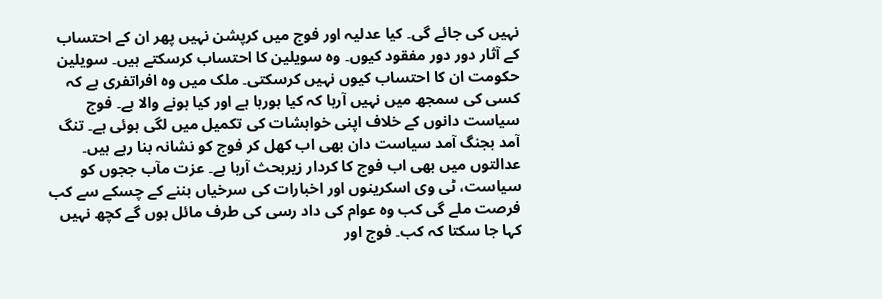نہیں کی جائے گی۔ کیا عدلیہ اور فوج میں کرپشن نہیں پھر ان کے احتساب کے آثار دور دور مفقود کیوں۔ وہ سویلین کا احتساب کرسکتے ہیں۔ سویلین حکومت ان کا احتساب کیوں نہیں کرسکتی۔ ملک میں وہ افراتفری ہے کہ کسی کی سمجھ میں نہیں آرہا کہ کیا ہورہا ہے اور کیا ہونے والا ہے۔ فوج سیاست دانوں کے خلاف اپنی خواہشات کی تکمیل میں لگی ہوئی ہے۔ تنگ آمد بجنگ آمد سیاست دان بھی اب کھل کر فوج کو نشانہ بنا رہے ہیں۔ عدالتوں میں بھی اب فوج کا کردار زیربحث آرہا ہے۔ عزت مآب ججوں کو سیاست، ٹی وی اسکرینوں اور اخبارات کی سرخیاں بننے کے چسکے سے کب فرصت ملے گی کب وہ عوام کی داد رسی کی طرف مائل ہوں گے کچھ نہیں کہا جا سکتا کہ کب۔ فوج اور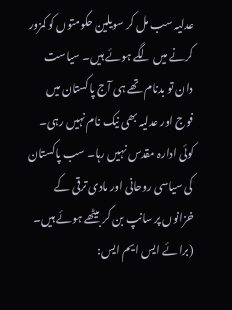عدلیہ سب مل کر سویلین حکومتوں کو کمزور کرنے میں لگے ہوئے ہیں۔ سیاست دان تو بدنام تھے ہی آج پاکستان میں فوج اور عدلیہ بھی نیک نام نہیں رہی۔ کوئی ادارہ مقدس نہیں رہا۔ سب پاکستان کی سیاسی روحانی اور مادی ترقی کے خزانوں پر سانپ بن کر بیٹھے ہوئے ہیں۔
(برائے ایس ایم ایس: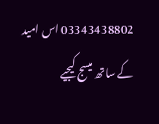03343438802 اس امید کے ساتھ میسج کیجیے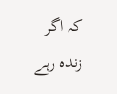کہ اگر زندہ رہے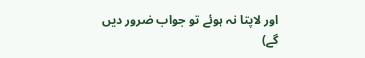اور لاپتا نہ ہوئے تو جواب ضرور دیں گے)